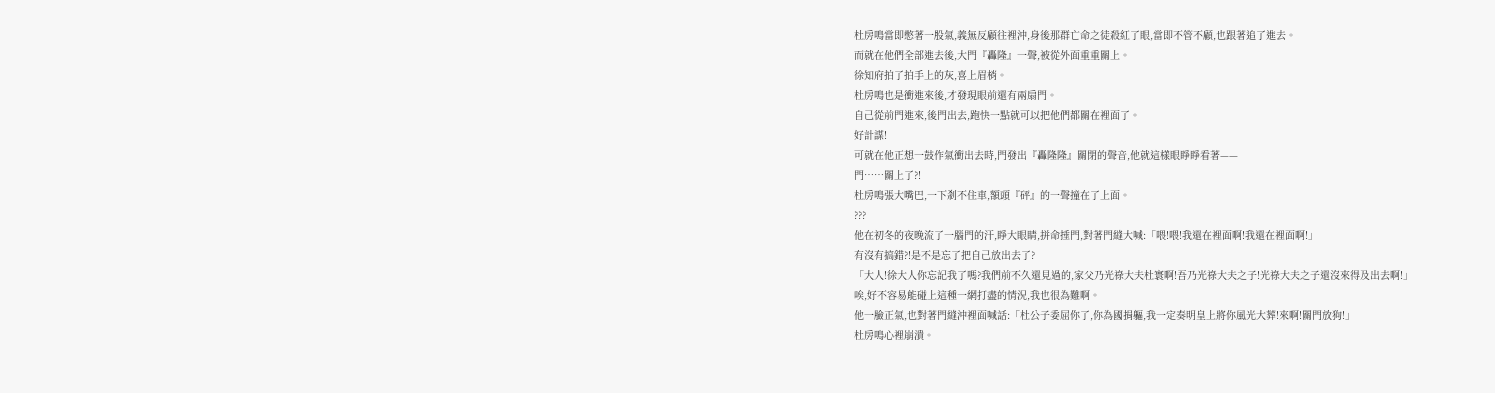杜房鳴當即憋著一股氣,義無反顧往裡沖,身後那群亡命之徒殺紅了眼,當即不管不顧,也跟著追了進去。
而就在他們全部進去後,大門『轟隆』一聲,被從外面重重關上。
徐知府拍了拍手上的灰,喜上眉梢。
杜房鳴也是衝進來後,才發現眼前還有兩扇門。
自己從前門進來,後門出去,跑快一點就可以把他們都關在裡面了。
好計謀!
可就在他正想一鼓作氣衝出去時,門發出『轟隆隆』關閉的聲音,他就這樣眼睜睜看著——
門……關上了?!
杜房鳴張大嘴巴,一下剎不住車,額頭『砰』的一聲撞在了上面。
???
他在初冬的夜晚流了一腦門的汗,睜大眼睛,拼命捶門,對著門縫大喊:「喂!喂!我還在裡面啊!我還在裡面啊!」
有沒有搞錯?!是不是忘了把自己放出去了?
「大人!徐大人你忘記我了嗎?我們前不久還見過的,家父乃光祿大夫杜寰啊!吾乃光祿大夫之子!光祿大夫之子還沒來得及出去啊!」
唉,好不容易能碰上這種一網打盡的情況,我也很為難啊。
他一臉正氣,也對著門縫沖裡面喊話:「杜公子委屈你了,你為國捐軀,我一定奏明皇上將你風光大葬!來啊!關門放狗!」
杜房鳴心裡崩潰。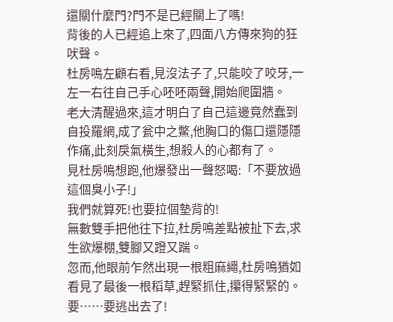還關什麼門?門不是已經關上了嗎!
背後的人已經追上來了,四面八方傳來狗的狂吠聲。
杜房鳴左顧右看,見沒法子了,只能咬了咬牙,一左一右往自己手心呸呸兩聲,開始爬圍牆。
老大清醒過來,這才明白了自己這邊竟然蠢到自投羅網,成了瓮中之鱉,他胸口的傷口還隱隱作痛,此刻戾氣橫生,想殺人的心都有了。
見杜房鳴想跑,他爆發出一聲怒喝:「不要放過這個臭小子!」
我們就算死!也要拉個墊背的!
無數雙手把他往下拉,杜房鳴差點被扯下去,求生欲爆棚,雙腳又蹬又踹。
忽而,他眼前乍然出現一根粗麻繩,杜房鳴猶如看見了最後一根稻草,趕緊抓住,攥得緊緊的。
要……要逃出去了!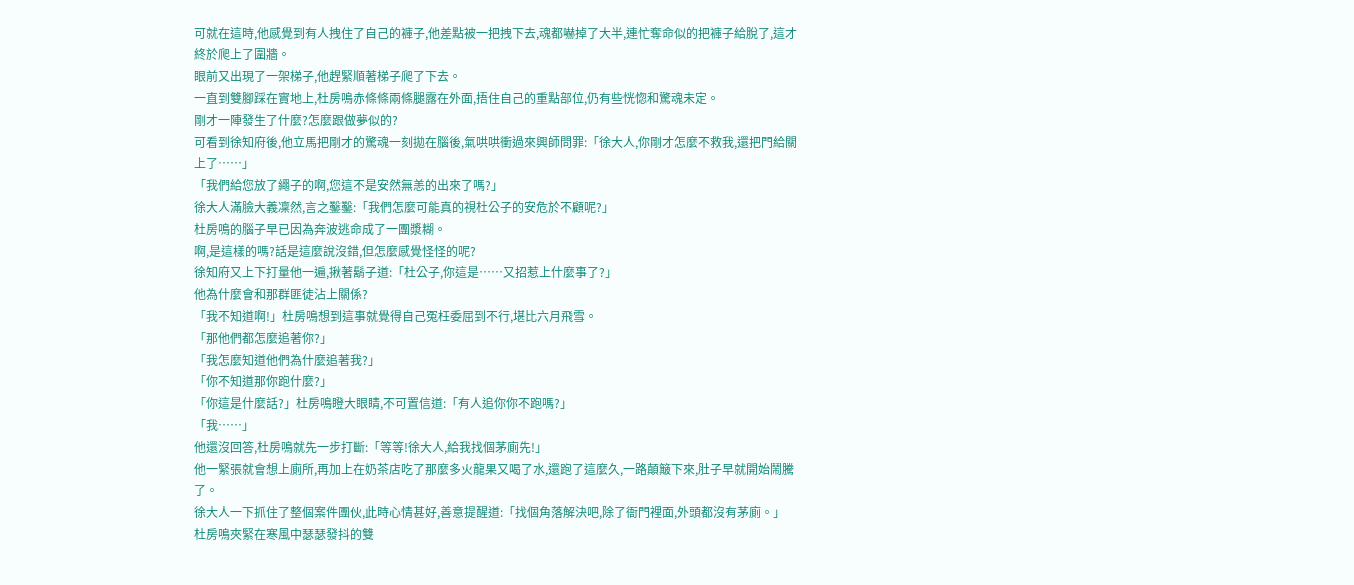可就在這時,他感覺到有人拽住了自己的褲子,他差點被一把拽下去,魂都嚇掉了大半,連忙奪命似的把褲子給脫了,這才終於爬上了圍牆。
眼前又出現了一架梯子,他趕緊順著梯子爬了下去。
一直到雙腳踩在實地上,杜房鳴赤條條兩條腿露在外面,捂住自己的重點部位,仍有些恍惚和驚魂未定。
剛才一陣發生了什麼?怎麼跟做夢似的?
可看到徐知府後,他立馬把剛才的驚魂一刻拋在腦後,氣哄哄衝過來興師問罪:「徐大人,你剛才怎麼不救我,還把門給關上了……」
「我們給您放了繩子的啊,您這不是安然無恙的出來了嗎?」
徐大人滿臉大義凜然,言之鑿鑿:「我們怎麼可能真的視杜公子的安危於不顧呢?」
杜房鳴的腦子早已因為奔波逃命成了一團漿糊。
啊,是這樣的嗎?話是這麼說沒錯,但怎麼感覺怪怪的呢?
徐知府又上下打量他一遍,揪著鬍子道:「杜公子,你這是……又招惹上什麼事了?」
他為什麼會和那群匪徒沾上關係?
「我不知道啊!」杜房鳴想到這事就覺得自己冤枉委屈到不行,堪比六月飛雪。
「那他們都怎麼追著你?」
「我怎麼知道他們為什麼追著我?」
「你不知道那你跑什麼?」
「你這是什麼話?」杜房鳴瞪大眼睛,不可置信道:「有人追你你不跑嗎?」
「我……」
他還沒回答,杜房鳴就先一步打斷:「等等!徐大人,給我找個茅廁先!」
他一緊張就會想上廁所,再加上在奶茶店吃了那麼多火龍果又喝了水,還跑了這麼久,一路顛簸下來,肚子早就開始鬧騰了。
徐大人一下抓住了整個案件團伙,此時心情甚好,善意提醒道:「找個角落解決吧,除了衙門裡面,外頭都沒有茅廁。」
杜房鳴夾緊在寒風中瑟瑟發抖的雙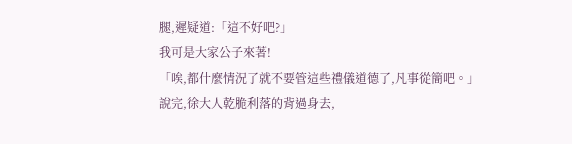腿,遲疑道:「這不好吧?」
我可是大家公子來著!
「唉,都什麼情況了就不要管這些禮儀道德了,凡事從簡吧。」
說完,徐大人乾脆利落的背過身去,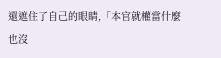還遮住了自己的眼睛,「本官就權當什麼也沒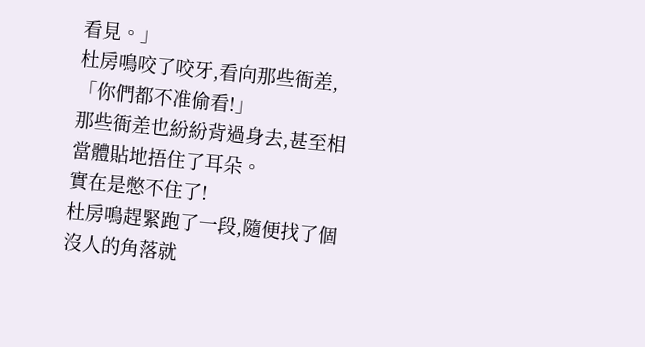看見。」
杜房鳴咬了咬牙,看向那些衙差,「你們都不准偷看!」
那些衙差也紛紛背過身去,甚至相當體貼地捂住了耳朵。
實在是憋不住了!
杜房鳴趕緊跑了一段,隨便找了個沒人的角落就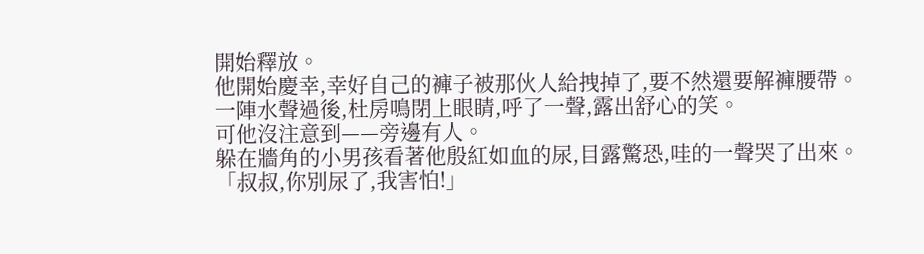開始釋放。
他開始慶幸,幸好自己的褲子被那伙人給拽掉了,要不然還要解褲腰帶。
一陣水聲過後,杜房鳴閉上眼睛,呼了一聲,露出舒心的笑。
可他沒注意到——旁邊有人。
躲在牆角的小男孩看著他殷紅如血的尿,目露驚恐,哇的一聲哭了出來。
「叔叔,你別尿了,我害怕!」